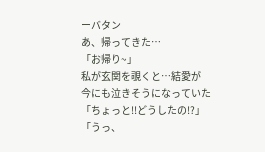ーバタン
あ、帰ってきた…
「お帰り~」
私が玄関を覗くと…結愛が
今にも泣きそうになっていた
「ちょっと!!どうしたの!?」
「うっ、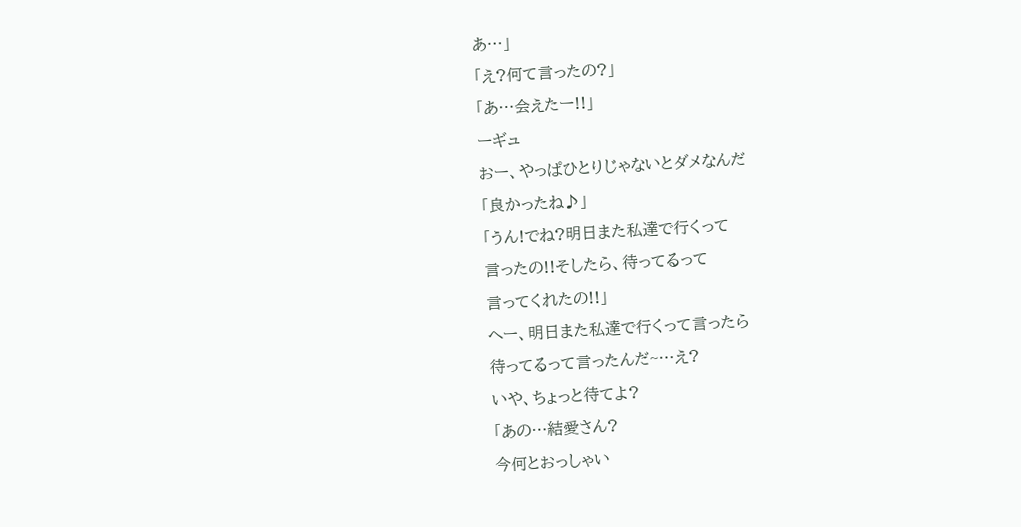あ…」
「え?何て言ったの?」
「あ…会えたー!!」
ーギュ
おー、やっぱひとりじゃないとダメなんだ
「良かったね♪」
「うん!でね?明日また私達で行くって
言ったの!!そしたら、待ってるって
言ってくれたの!!」
へー、明日また私達で行くって言ったら
待ってるって言ったんだ~…え?
いや、ちょっと待てよ?
「あの…結愛さん?
今何とおっしゃい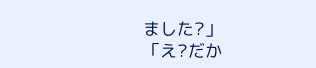ました?」
「え?だか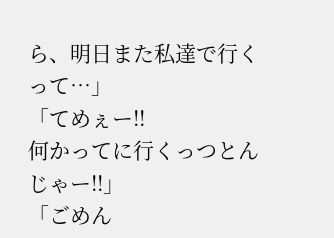ら、明日また私達で行くって…」
「てめぇー!!
何かってに行くっつとんじゃー!!」
「ごめん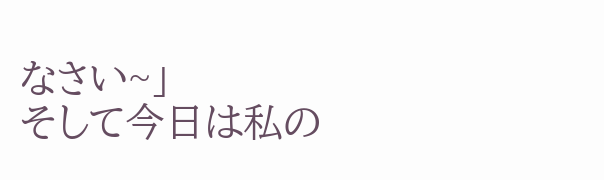なさい~」
そして今日は私の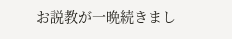お説教が一晩続きまし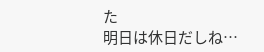た
明日は休日だしね…